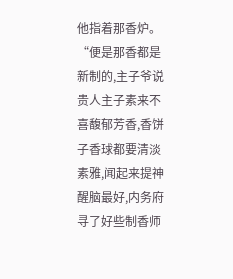他指着那香炉。
“便是那香都是新制的,主子爷说贵人主子素来不喜馥郁芳香,香饼子香球都要清淡素雅,闻起来提神醒脑最好,内务府寻了好些制香师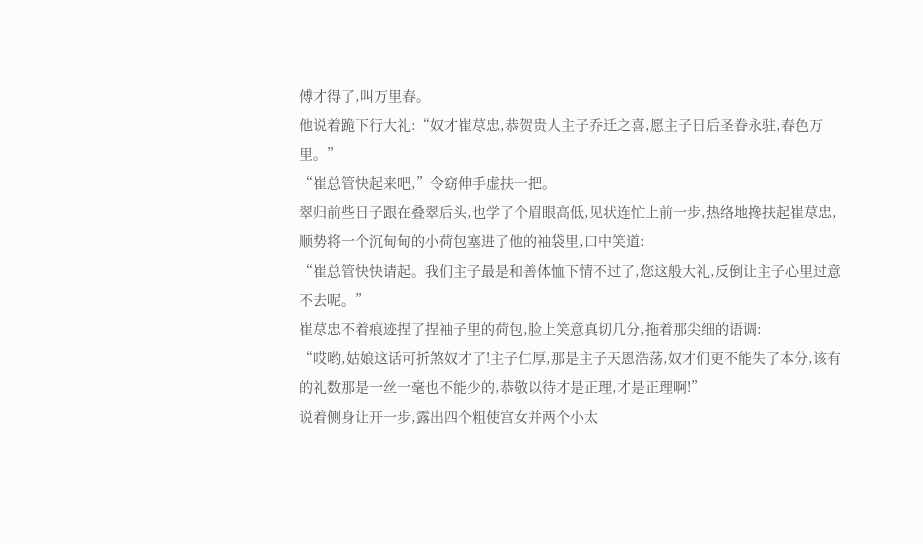傅才得了,叫万里春。
他说着跪下行大礼:“奴才崔荩忠,恭贺贵人主子乔迁之喜,愿主子日后圣眷永驻,春色万里。”
“崔总管快起来吧,”令窈伸手虚扶一把。
翠归前些日子跟在叠翠后头,也学了个眉眼高低,见状连忙上前一步,热络地搀扶起崔荩忠,顺势将一个沉甸甸的小荷包塞进了他的袖袋里,口中笑道:
“崔总管快快请起。我们主子最是和善体恤下情不过了,您这般大礼,反倒让主子心里过意不去呢。”
崔荩忠不着痕迹捏了捏袖子里的荷包,脸上笑意真切几分,拖着那尖细的语调:
“哎哟,姑娘这话可折煞奴才了!主子仁厚,那是主子天恩浩荡,奴才们更不能失了本分,该有的礼数那是一丝一毫也不能少的,恭敬以待才是正理,才是正理啊!”
说着侧身让开一步,露出四个粗使宫女并两个小太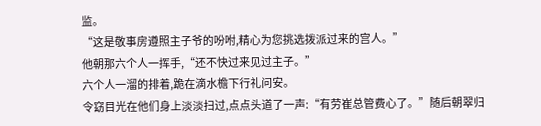监。
“这是敬事房遵照主子爷的吩咐,精心为您挑选拨派过来的宫人。”
他朝那六个人一挥手,“还不快过来见过主子。”
六个人一溜的排着,跪在滴水檐下行礼问安。
令窈目光在他们身上淡淡扫过,点点头道了一声:“有劳崔总管费心了。”随后朝翠归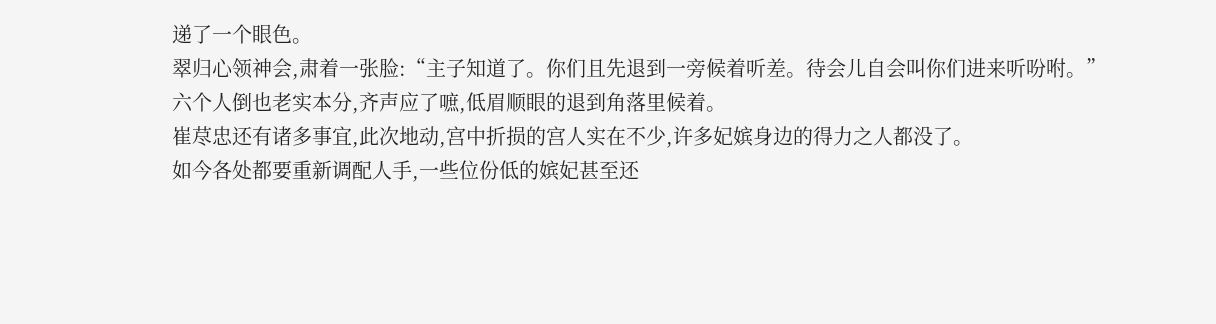递了一个眼色。
翠归心领神会,肃着一张脸:“主子知道了。你们且先退到一旁候着听差。待会儿自会叫你们进来听吩咐。”
六个人倒也老实本分,齐声应了嗻,低眉顺眼的退到角落里候着。
崔荩忠还有诸多事宜,此次地动,宫中折损的宫人实在不少,许多妃嫔身边的得力之人都没了。
如今各处都要重新调配人手,一些位份低的嫔妃甚至还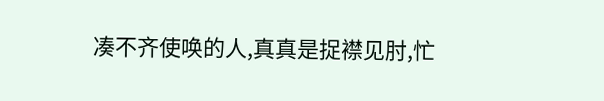凑不齐使唤的人,真真是捉襟见肘,忙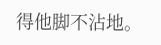得他脚不沾地。